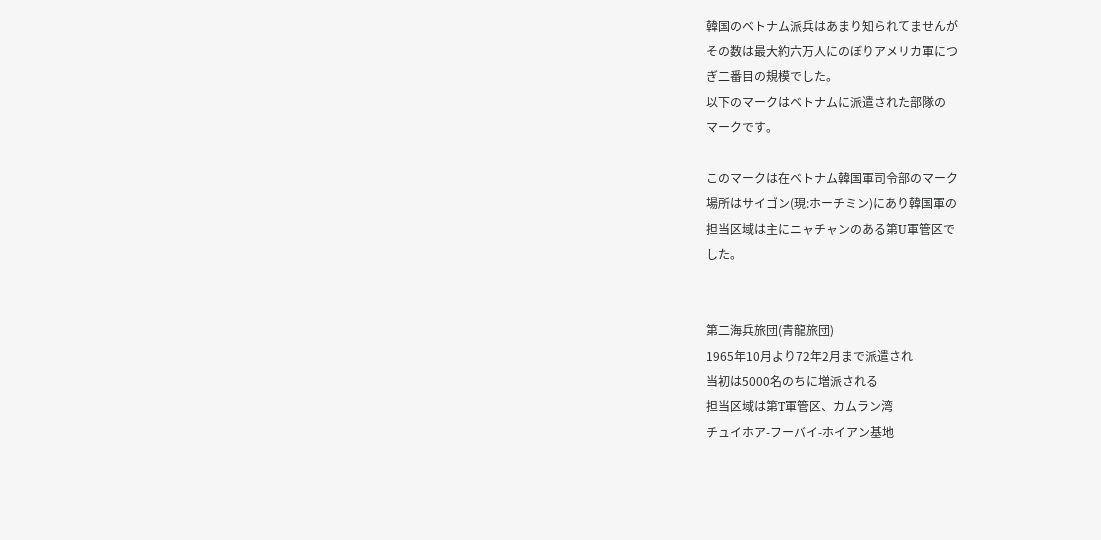韓国のベトナム派兵はあまり知られてませんが
その数は最大約六万人にのぼりアメリカ軍につ
ぎ二番目の規模でした。
以下のマークはベトナムに派遣された部隊の
マークです。

このマークは在ベトナム韓国軍司令部のマーク
場所はサイゴン(現:ホーチミン)にあり韓国軍の
担当区域は主にニャチャンのある第U軍管区で
した。


第二海兵旅団(青龍旅団)
1965年10月より72年2月まで派遣され
当初は5000名のちに増派される
担当区域は第T軍管区、カムラン湾
チュイホア-フーバイ-ホイアン基地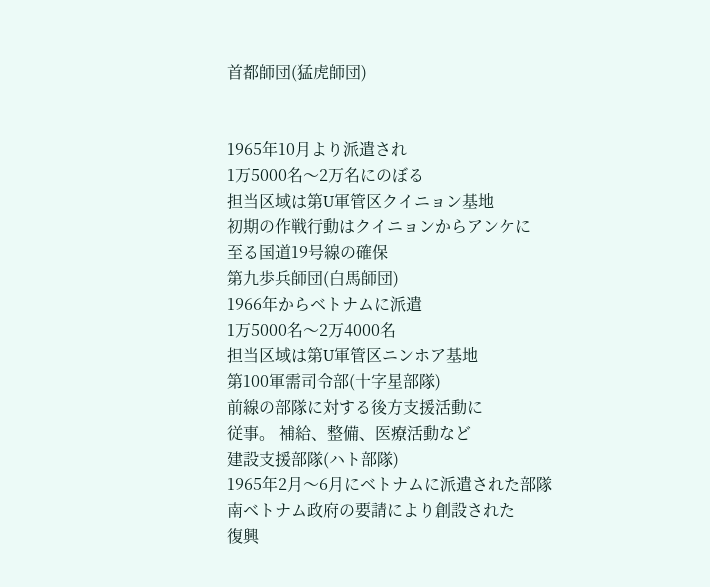首都師団(猛虎師団)


1965年10月より派遣され
1万5000名〜2万名にのぼる
担当区域は第U軍管区クイニョン基地
初期の作戦行動はクイニョンからアンケに
至る国道19号線の確保
第九歩兵師団(白馬師団)
1966年からベトナムに派遣
1万5000名〜2万4000名
担当区域は第U軍管区ニンホア基地
第100軍需司令部(十字星部隊)
前線の部隊に対する後方支援活動に
従事。 補給、整備、医療活動など
建設支援部隊(ハト部隊)
1965年2月〜6月にベトナムに派遣された部隊
南ベトナム政府の要請により創設された
復興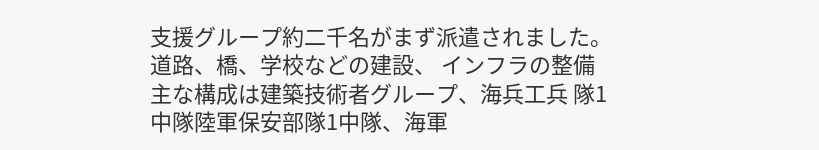支援グループ約二千名がまず派遣されました。
道路、橋、学校などの建設、 インフラの整備
主な構成は建築技術者グループ、海兵工兵 隊1
中隊陸軍保安部隊1中隊、海軍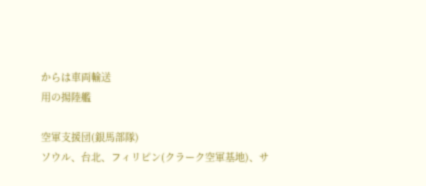からは車両輸送
用の揚陸艦

空軍支援団(銀馬部隊)
ソウル、台北、フィリピン(クラーク空軍基地)、サ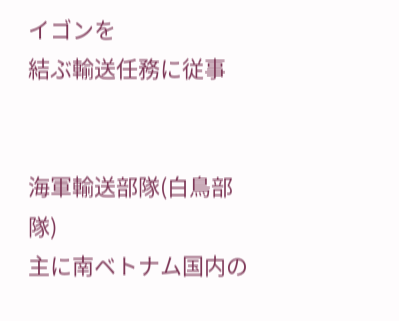イゴンを
結ぶ輸送任務に従事


海軍輸送部隊(白鳥部隊)
主に南ベトナム国内の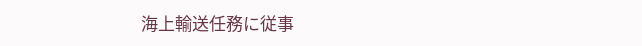海上輸送任務に従事